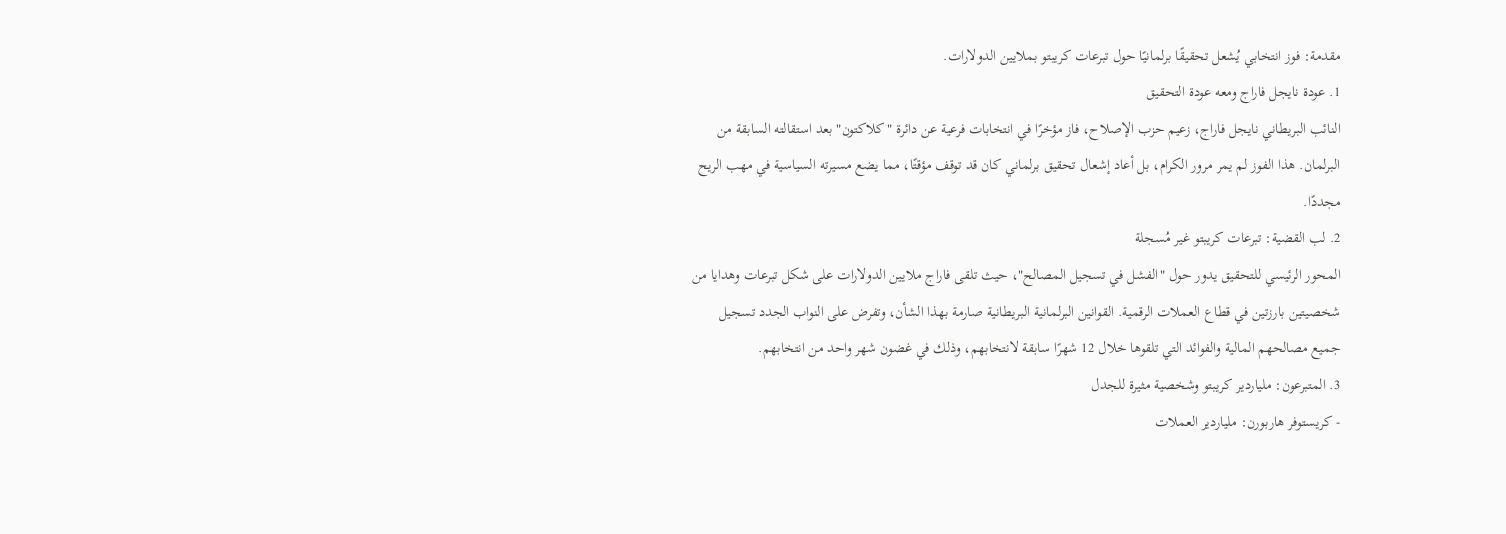مقدمة: فوز انتخابي يُشعل تحقيقًا برلمانيًا حول تبرعات كريبتو بملايين الدولارات.
1. عودة نايجل فاراج ومعه عودة التحقيق
النائب البريطاني نايجل فاراج، زعيم حزب الإصلاح، فاز مؤخرًا في انتخابات فرعية عن دائرة "كلاكتون" بعد استقالته السابقة من البرلمان. هذا الفوز لم يمر مرور الكرام، بل أعاد إشعال تحقيق برلماني كان قد توقف مؤقتًا، مما يضع مسيرته السياسية في مهب الريح مجددًا.
2. لب القضية: تبرعات كريبتو غير مُسجلة
المحور الرئيسي للتحقيق يدور حول "الفشل في تسجيل المصالح"، حيث تلقى فاراج ملايين الدولارات على شكل تبرعات وهدايا من شخصيتين بارزتين في قطاع العملات الرقمية. القوانين البرلمانية البريطانية صارمة بهذا الشأن، وتفرض على النواب الجدد تسجيل جميع مصالحهم المالية والفوائد التي تلقوها خلال 12 شهرًا سابقة لانتخابهم، وذلك في غضون شهر واحد من انتخابهم.
3. المتبرعون: ملياردير كريبتو وشخصية مثيرة للجدل
- كريستوفر هاربورن: ملياردير العملات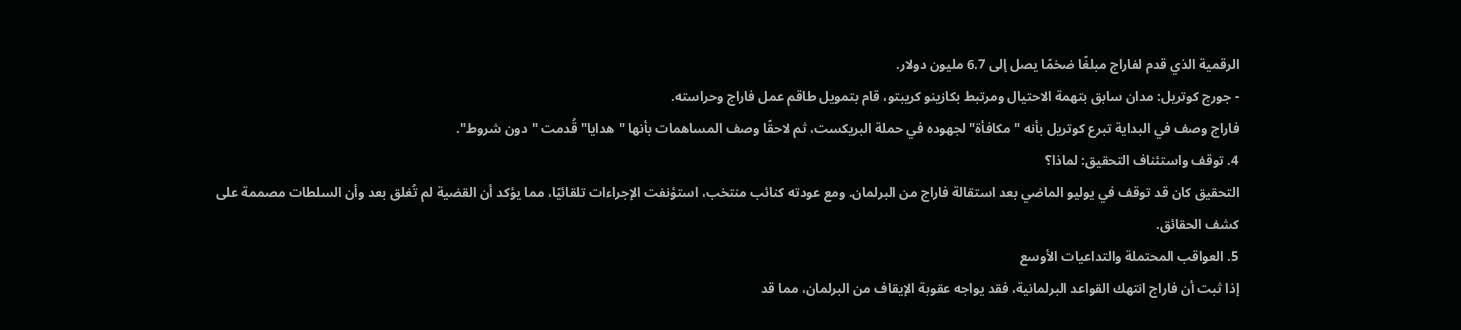الرقمية الذي قدم لفاراج مبلغًا ضخمًا يصل إلى 6.7 مليون دولار.
- جورج كوتريل: مدان سابق بتهمة الاحتيال ومرتبط بكازينو كريبتو، قام بتمويل طاقم عمل فاراج وحراسته.
فاراج وصف في البداية تبرع كوتريل بأنه "مكافأة" لجهوده في حملة البريكست، ثم لاحقًا وصف المساهمات بأنها "هدايا" قُدمت "دون شروط".
4. توقف واستئناف التحقيق: لماذا؟
التحقيق كان قد توقف في يوليو الماضي بعد استقالة فاراج من البرلمان. ومع عودته كنائب منتخب، استؤنفت الإجراءات تلقائيًا، مما يؤكد أن القضية لم تُغلق بعد وأن السلطات مصممة على كشف الحقائق.
5. العواقب المحتملة والتداعيات الأوسع
إذا ثبت أن فاراج انتهك القواعد البرلمانية، فقد يواجه عقوبة الإيقاف من البرلمان، مما قد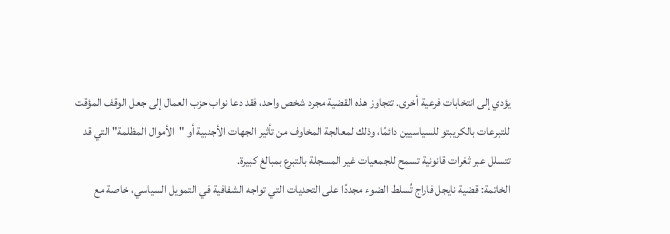يؤدي إلى انتخابات فرعية أخرى. تتجاوز هذه القضية مجرد شخص واحد، فقد دعا نواب حزب العمال إلى جعل الوقف المؤقت للتبرعات بالكريبتو للسياسيين دائمًا، وذلك لمعالجة المخاوف من تأثير الجهات الأجنبية أو "الأموال المظلمة" التي قد تتسلل عبر ثغرات قانونية تسمح للجمعيات غير المسجلة بالتبرع بمبالغ كبيرة.
الخاتمة: قضية نايجل فاراج تُسلط الضوء مجددًا على التحديات التي تواجه الشفافية في التمويل السياسي، خاصة مع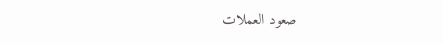صعود العملات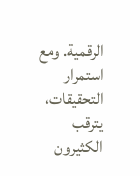الرقمية. ومع استمرار التحقيقات، يترقب الكثيرون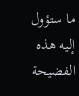ما ستؤول إليه هذه الفضيحة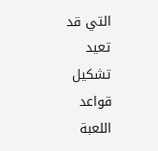التي قد تعيد تشكيل قواعد اللعبة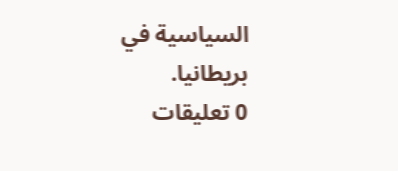السياسية في بريطانيا.
0 تعليقات